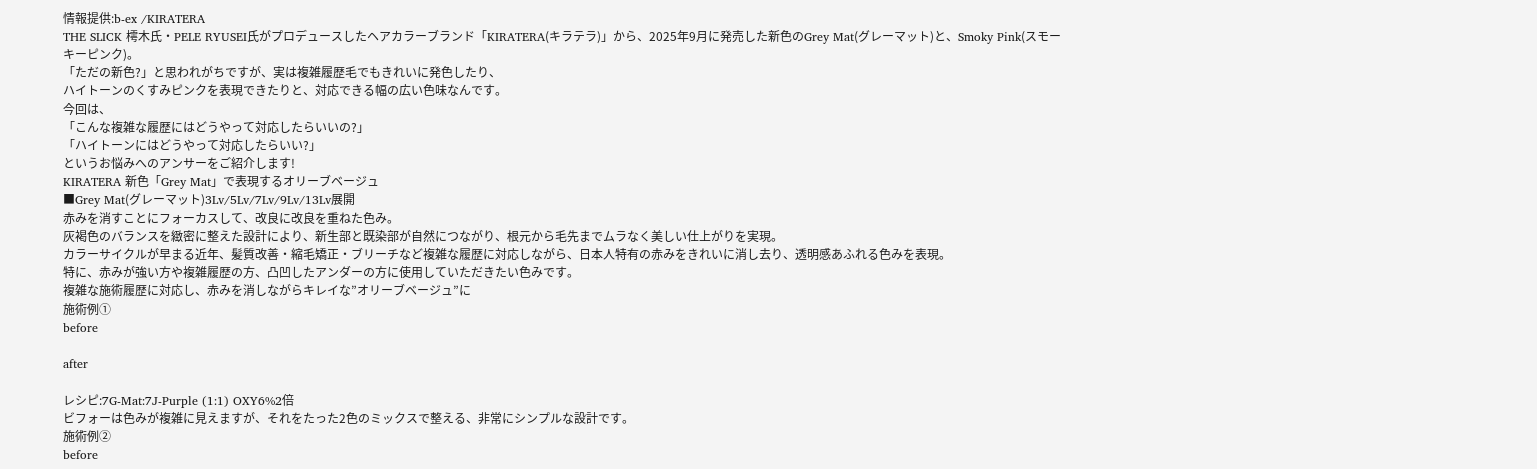情報提供:b-ex /KIRATERA
THE SLICK 樗木氏・PELE RYUSEI氏がプロデュースしたヘアカラーブランド「KIRATERA(キラテラ)」から、2025年9月に発売した新色のGrey Mat(グレーマット)と、Smoky Pink(スモーキーピンク)。
「ただの新色?」と思われがちですが、実は複雑履歴毛でもきれいに発色したり、
ハイトーンのくすみピンクを表現できたりと、対応できる幅の広い色味なんです。
今回は、
「こんな複雑な履歴にはどうやって対応したらいいの?」
「ハイトーンにはどうやって対応したらいい?」
というお悩みへのアンサーをご紹介します!
KIRATERA 新色「Grey Mat」で表現するオリーブベージュ
■Grey Mat(グレーマット)3Lv/5Lv/7Lv/9Lv/13Lv展開
赤みを消すことにフォーカスして、改良に改良を重ねた色み。
灰褐色のバランスを緻密に整えた設計により、新生部と既染部が自然につながり、根元から毛先までムラなく美しい仕上がりを実現。
カラーサイクルが早まる近年、髪質改善・縮毛矯正・ブリーチなど複雑な履歴に対応しながら、日本人特有の赤みをきれいに消し去り、透明感あふれる色みを表現。
特に、赤みが強い方や複雑履歴の方、凸凹したアンダーの方に使用していただきたい色みです。
複雑な施術履歴に対応し、赤みを消しながらキレイな”オリーブベージュ”に
施術例①
before

after

レシピ:7G-Mat:7J-Purple (1:1) OXY6%2倍
ビフォーは色みが複雑に見えますが、それをたった2色のミックスで整える、非常にシンプルな設計です。
施術例②
before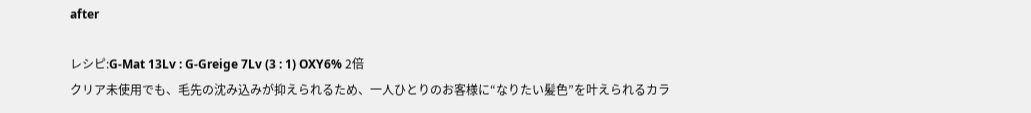after

レシピ:G-Mat 13Lv : G-Greige 7Lv (3 : 1) OXY6% 2倍
クリア未使用でも、毛先の沈み込みが抑えられるため、一人ひとりのお客様に“なりたい髪色”を叶えられるカラ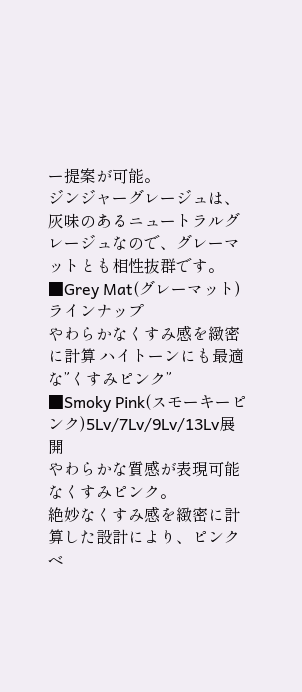ー提案が可能。
ジンジャーグレージュは、灰味のあるニュートラルグレージュなので、グレーマットとも相性抜群です。
■Grey Mat(グレーマット)ラインナップ
やわらかなくすみ感を緻密に計算 ハイトーンにも最適な”くすみピンク”
■Smoky Pink(スモーキーピンク)5Lv/7Lv/9Lv/13Lv展開
やわらかな質感が表現可能なくすみピンク。
絶妙なくすみ感を緻密に計算した設計により、ピンクベ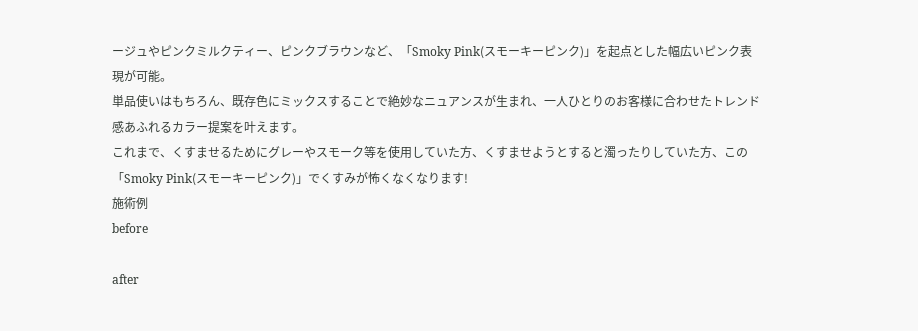ージュやピンクミルクティー、ピンクブラウンなど、「Smoky Pink(スモーキーピンク)」を起点とした幅広いピンク表現が可能。
単品使いはもちろん、既存色にミックスすることで絶妙なニュアンスが生まれ、一人ひとりのお客様に合わせたトレンド感あふれるカラー提案を叶えます。
これまで、くすませるためにグレーやスモーク等を使用していた方、くすませようとすると濁ったりしていた方、この「Smoky Pink(スモーキーピンク)」でくすみが怖くなくなります!
施術例
before

after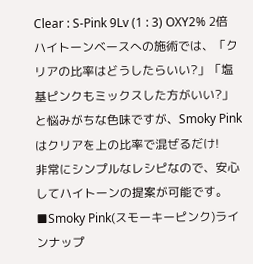Clear : S-Pink 9Lv (1 : 3) OXY2% 2倍
ハイトーンベースへの施術では、「クリアの比率はどうしたらいい?」「塩基ピンクもミックスした方がいい?」と悩みがちな色味ですが、Smoky Pinkはクリアを上の比率で混ぜるだけ!
非常にシンプルなレシピなので、安心してハイトーンの提案が可能です。
■Smoky Pink(スモーキーピンク)ラインナップ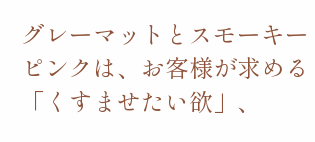グレーマットとスモーキーピンクは、お客様が求める「くすませたい欲」、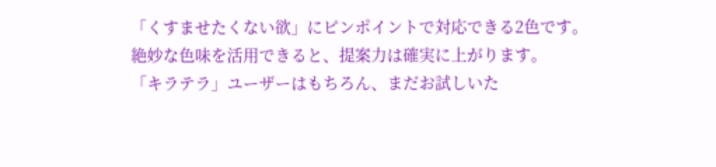「くすませたくない欲」にピンポイントで対応できる2色です。
絶妙な色味を活用できると、提案力は確実に上がります。
「キラテラ」ユーザーはもちろん、まだお試しいた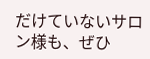だけていないサロン様も、ぜひ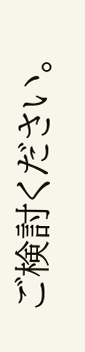ご検討ください。